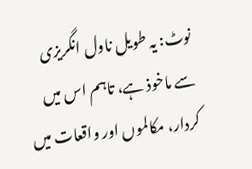نوٹ: یہ طویل ناول انگریزی سے ماخوذ ہے، تاہم اس میں کردار، مکالموں اور واقعات میں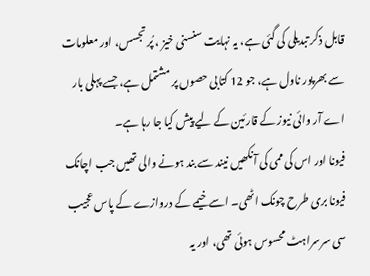قابل ذکر تبدیلی کی گئی ہے، یہ نہایت سنسنی خیز ، پُر تجسس، اور معلومات سے بھرپور ناول ہے، جو 12 کتابی حصوں پر مشتمل ہے، جسے پہلی بار اے آر وائی نیوز کے قارئین کے لیے پیش کیا جا رہا ہے۔
فیونا اور اس کی ممی کی آنکھیں نیند سے بند ہونے والی تھیں جب اچانک فیونا بری طرح چونک اٹھی۔ اسے خیمے کے دروازے کے پاس عجیب سی سرسراہٹ محسوس ہوئی تھی، اور یہ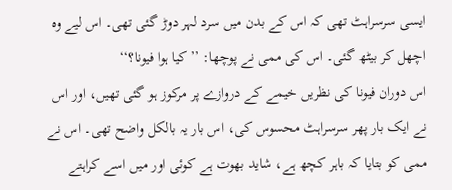ایسی سرسراہٹ تھی کہ اس کے بدن میں سرد لہر دوڑ گئی تھی۔ اس لیے وہ اچھل کر بیٹھ گئی۔ اس کی ممی نے پوچھا: ’’کیا ہوا فیونا؟‘‘
اس دوران فیونا کی نظریں خیمے کے دروازے پر مرکوز ہو گئی تھیں، اور اس نے ایک بار پھر سرسراہٹ محسوس کی، اس بار یہ بالکل واضح تھی۔ اس نے ممی کو بتایا کہ باہر کچھ ہے، شاید بھوت ہے کوئی اور میں اسے کراہتے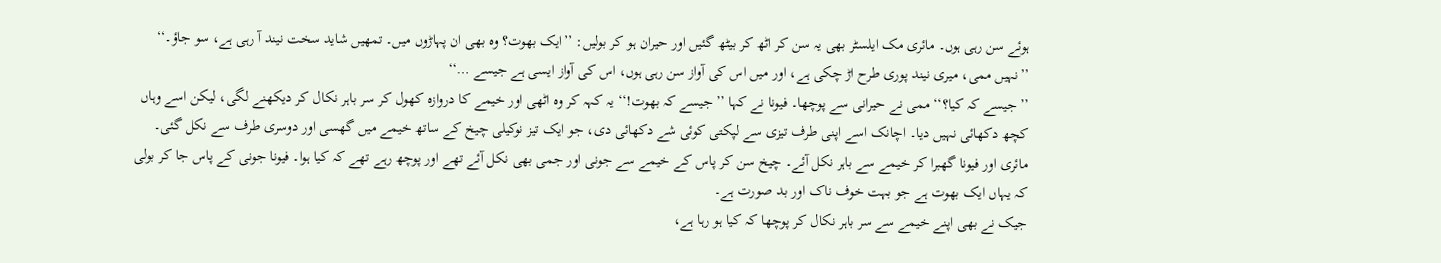ہوئے سن رہی ہوں۔ مائری مک ایلسٹر بھی یہ سن کر اٹھ کر بیٹھ گئیں اور حیران ہو کر بولیں: ’’ایک بھوت؟ وہ بھی ان پہاڑوں میں۔ تمھیں شاید سخت نیند آ رہی ہے، سو جاؤ۔‘‘
’’نہیں ممی، میری نیند پوری طرح اڑ چکی ہے، اور میں اس کی آواز سن رہی ہوں، اس کی آواز ایسی ہے جیسے …‘‘
’’جیسے کہ کیا؟‘‘ ممی نے حیرانی سے پوچھا۔ فیونا نے کہا ’’جیسے کہ بھوت!‘‘ یہ کہہ کر وہ اٹھی اور خیمے کا دروازہ کھول کر سر باہر نکال کر دیکھنے لگی، لیکن اسے وہاں کچھ دکھائی نہیں دیا۔ اچانک اسے اپنی طرف تیزی سے لپکتی کوئی شے دکھائی دی، جو ایک تیز نوکیلی چیخ کے ساتھ خیمے میں گھسی اور دوسری طرف سے نکل گئی۔ مائری اور فیونا گھبرا کر خیمے سے باہر نکل آئے۔ چیخ سن کر پاس کے خیمے سے جونی اور جمی بھی نکل آئے تھے اور پوچھ رہے تھے کہ کیا ہوا۔ فیونا جونی کے پاس جا کر بولی کہ یہاں ایک بھوت ہے جو بہت خوف ناک اور بد صورت ہے۔
جیک نے بھی اپنے خیمے سے سر باہر نکال کر پوچھا کہ کیا ہو رہا ہے،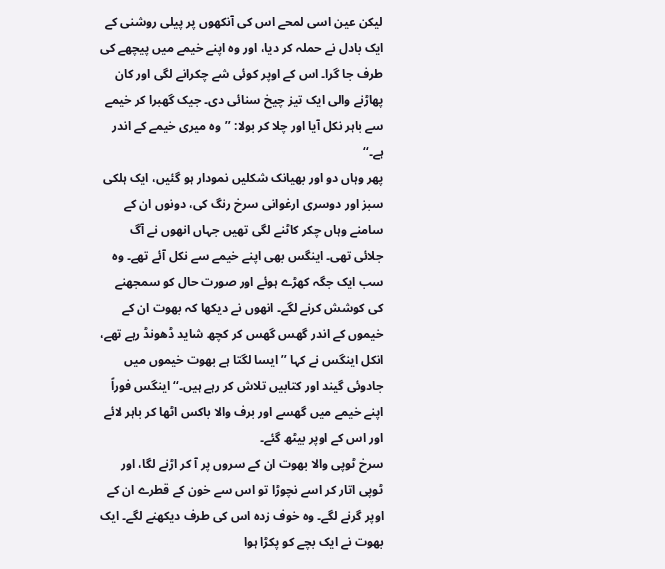لیکن عین اسی لمحے اس کی آنکھوں پر پیلی روشنی کے ایک بادل نے حملہ کر دیا، اور وہ اپنے خیمے میں پیچھے کی طرف جا گرا۔ اس کے اوپر کوئی شے چکرانے لگی اور کان پھاڑنے والی ایک تیز چیخ سنائی دی۔ جیک گھبرا کر خیمے سے باہر نکل آیا اور چلا کر بولا: ’’وہ میری خیمے کے اندر ہے۔‘‘
پھر وہاں دو اور بھیانک شکلیں نمودار ہو گئیں، ایک ہلکی سبز اور دوسری ارغوانی سرخ رنگ کی، دونوں ان کے سامنے وہاں چکر کاٹنے لگی تھیں جہاں انھوں نے آگ جلائی تھی۔ اینگس بھی اپنے خیمے سے نکل آئے تھے۔ وہ سب ایک جگہ کھڑے ہوئے اور صورت حال کو سمجھنے کی کوشش کرنے لگے۔ انھوں نے دیکھا کہ بھوت ان کے خیموں کے اندر گھس گھس کر کچھ شاید ڈھونڈ رہے تھے، انکل اینگس نے کہا ’’ایسا لگتا ہے بھوت خیموں میں جادوئی گیند اور کتابیں تلاش کر رہے ہیں۔‘‘ اینگس فوراً اپنے خیمے میں گھسے اور برف والا باکس اٹھا کر باہر لائے اور اس کے اوپر بیٹھ گئے۔
سرخ ٹوپی والا بھوت ان کے سروں پر آ کر اڑنے لگا، اور ٹوپی اتار کر اسے نچوڑا تو اس سے خون کے قطرے ان کے اوپر گرنے لگے۔ وہ خوف زدہ اس کی طرف دیکھنے لگے۔ ایک بھوت نے ایک بچے کو پکڑا ہوا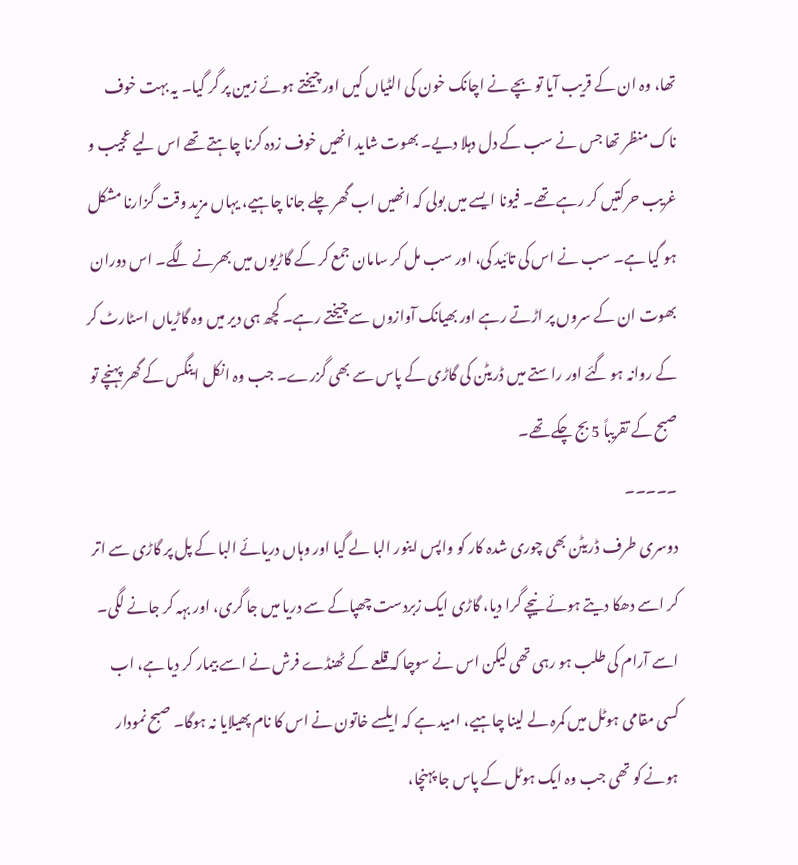تھا، وہ ان کے قریب آیا تو بچے نے اچانک خون کی الٹیاں کیں اور چیختے ہوئے زمین پر گر گیا۔ یہ بہت خوف ناک منظر تھا جس نے سب کے دل دہلا دیے۔ بھوت شاید انھیں خوف زدہ کرنا چاہتے تھے اس لیے عجیب و غریب حرکتیں کر رہے تھے۔ فیونا ایسے میں بولی کہ انھیں اب گھر چلے جانا چاہیے، یہاں مزید وقت گزارنا مشکل ہو گیا ہے۔ سب نے اس کی تائید کی، اور سب مل کر سامان جمع کر کے گاڑیوں میں بھرنے لگے۔ اس دوران بھوت ان کے سروں پر اڑتے رہے اور بھیانک آوازوں سے چیختے رہے۔ کچھ ہی دیر میں وہ گاڑیاں اسٹارٹ کر کے روانہ ہو گئے اور راستے میں ڈریٹن کی گاڑی کے پاس سے بھی گزرے۔ جب وہ انکل اینگس کے گھر پہنچے تو صبح کے تقریباً 5 بج چکے تھے۔
۔۔۔۔۔
دوسری طرف ڈریٹن بھی چوری شدہ کار کو واپس اینور البا لے گیا اور وہاں دریائے البا کے پل پر گاڑی سے اتر کر اسے دھکا دیتے ہوئے نیچے گرا دیا، گاڑی ایک زبردست چھپاکے سے دریا میں جا گری، اور بہہ کر جانے لگی۔ اسے آرام کی طلب ہو رہی تھی لیکن اس نے سوچا کہ قلعے کے ٹھنڈے فرش نے اسے بیمار کر دیا ہے، اب کسی مقامی ہوٹل میں کمرہ لے لینا چاہیے، امید ہے کہ ایلسے خاتون نے اس کا نام پھیلایا نہ ہوگا۔ صبح نمودار ہونے کو تھی جب وہ ایک ہوٹل کے پاس جا پہنچا،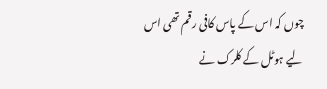چوں کہ اس کے پاس کافی رقم تھی اس لیے ہوٹل کے کلرک نے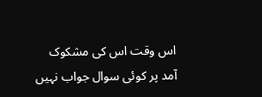اس وقت اس کی مشکوک آمد پر کوئی سوال جواب نہیں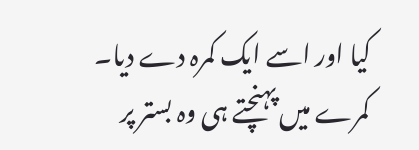کیا اور اسے ایک کمرہ دے دیا۔ کمرے میں پہنچتے ہی وہ بستر پر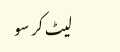لیٹ کر سو